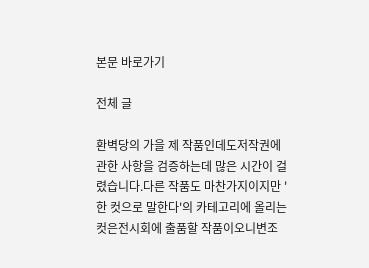본문 바로가기

전체 글

환벽당의 가을 제 작품인데도저작권에 관한 사항을 검증하는데 많은 시간이 걸렸습니다.다른 작품도 마찬가지이지만 '한 컷으로 말한다'의 카테고리에 올리는 컷은전시회에 출품할 작품이오니변조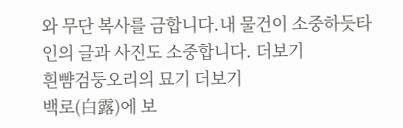와 무단 복사를 금합니다.내 물건이 소중하듯타인의 글과 사진도 소중합니다. 더보기
흰뺨검둥오리의 묘기 더보기
백로(白露)에 보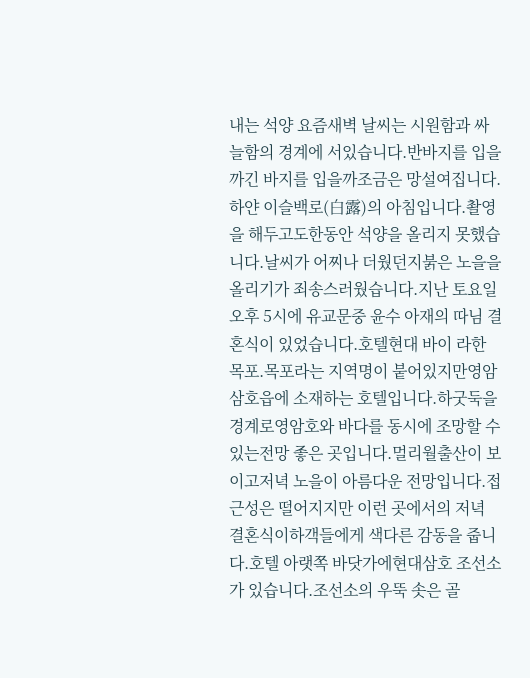내는 석양 요즘새벽 날씨는 시원함과 싸늘함의 경계에 서있습니다.반바지를 입을까긴 바지를 입을까조금은 망설여집니다.하얀 이슬백로(白露)의 아침입니다.촬영을 해두고도한동안 석양을 올리지 못했습니다.날씨가 어찌나 더웠던지붉은 노을을 올리기가 죄송스러웠습니다.지난 토요일 오후 5시에 유교문중 윤수 아재의 따님 결혼식이 있었습니다.호텔현대 바이 라한 목포.목포라는 지역명이 붙어있지만영암 삼호읍에 소재하는 호텔입니다.하굿둑을 경계로영암호와 바다를 동시에 조망할 수 있는전망 좋은 곳입니다.멀리월출산이 보이고저녁 노을이 아름다운 전망입니다.접근성은 떨어지지만 이런 곳에서의 저녁 결혼식이하객들에게 색다른 감동을 줍니다.호텔 아랫쪽 바닷가에현대삼호 조선소가 있습니다.조선소의 우뚝 솟은 골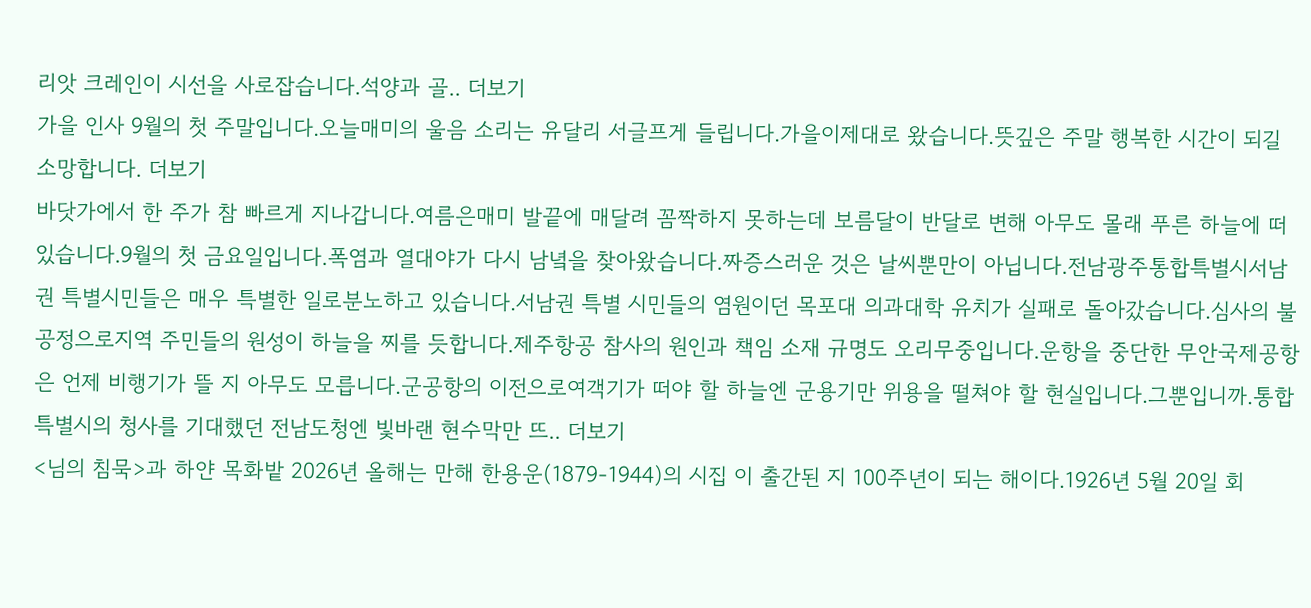리앗 크레인이 시선을 사로잡습니다.석양과 골.. 더보기
가을 인사 9월의 첫 주말입니다.오늘매미의 울음 소리는 유달리 서글프게 들립니다.가을이제대로 왔습니다.뜻깊은 주말 행복한 시간이 되길 소망합니다. 더보기
바닷가에서 한 주가 참 빠르게 지나갑니다.여름은매미 발끝에 매달려 꼼짝하지 못하는데 보름달이 반달로 변해 아무도 몰래 푸른 하늘에 떠있습니다.9월의 첫 금요일입니다.폭염과 열대야가 다시 남녘을 찾아왔습니다.짜증스러운 것은 날씨뿐만이 아닙니다.전남광주통합특별시서남권 특별시민들은 매우 특별한 일로분노하고 있습니다.서남권 특별 시민들의 염원이던 목포대 의과대학 유치가 실패로 돌아갔습니다.심사의 불공정으로지역 주민들의 원성이 하늘을 찌를 듯합니다.제주항공 참사의 원인과 책임 소재 규명도 오리무중입니다.운항을 중단한 무안국제공항은 언제 비행기가 뜰 지 아무도 모릅니다.군공항의 이전으로여객기가 떠야 할 하늘엔 군용기만 위용을 떨쳐야 할 현실입니다.그뿐입니까.통합특별시의 청사를 기대했던 전남도청엔 빛바랜 현수막만 뜨.. 더보기
<님의 침묵>과 하얀 목화밭 2026년 올해는 만해 한용운(1879-1944)의 시집 이 출간된 지 100주년이 되는 해이다.1926년 5월 20일 회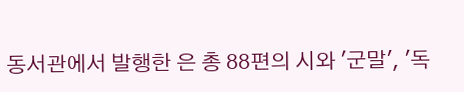동서관에서 발행한 은 총 88편의 시와 '군말', '독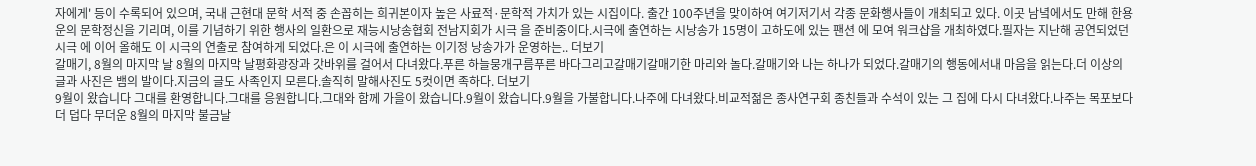자에게' 등이 수록되어 있으며, 국내 근현대 문학 서적 중 손꼽히는 희귀본이자 높은 사료적·문학적 가치가 있는 시집이다. 출간 100주년을 맞이하여 여기저기서 각종 문화행사들이 개최되고 있다. 이곳 남녘에서도 만해 한용운의 문학정신을 기리며, 이를 기념하기 위한 행사의 일환으로 재능시낭송협회 전남지회가 시극 을 준비중이다.시극에 출연하는 시낭송가 15명이 고하도에 있는 팬션 에 모여 워크샵을 개최하였다.필자는 지난해 공연되었던 시극 에 이어 올해도 이 시극의 연출로 참여하게 되었다.은 이 시극에 출연하는 이기정 낭송가가 운영하는.. 더보기
갈매기, 8월의 마지막 날 8월의 마지막 날평화광장과 갓바위를 걸어서 다녀왔다.푸른 하늘뭉개구름푸른 바다그리고갈매기갈매기한 마리와 놀다.갈매기와 나는 하나가 되었다.갈매기의 행동에서내 마음을 읽는다.더 이상의 글과 사진은 뱀의 발이다.지금의 글도 사족인지 모른다.솔직히 말해사진도 5컷이면 족하다. 더보기
9월이 왔습니다 그대를 환영합니다.그대를 응원합니다.그대와 함께 가을이 왔습니다.9월이 왔습니다.9월을 가불합니다.나주에 다녀왔다.비교적젊은 종사연구회 종친들과 수석이 있는 그 집에 다시 다녀왔다.나주는 목포보다 더 덥다 무더운 8월의 마지막 불금날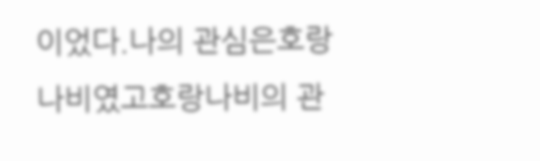이었다.나의 관심은호랑나비였고호랑나비의 관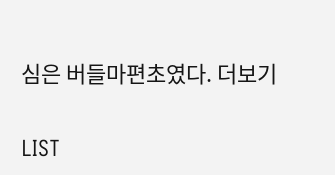심은 버들마편초였다. 더보기

LIST